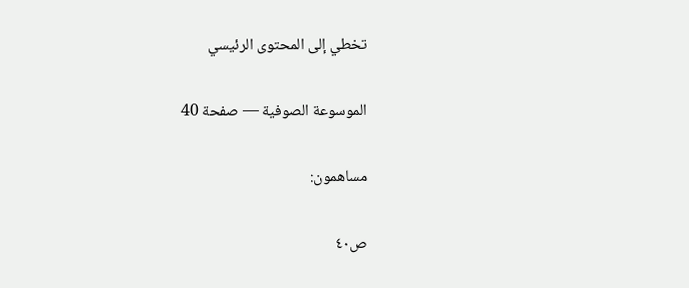تخطي إلى المحتوى الرئيسي

الموسوعة الصوفية — صفحة 40

مساهمون:

ص٤٠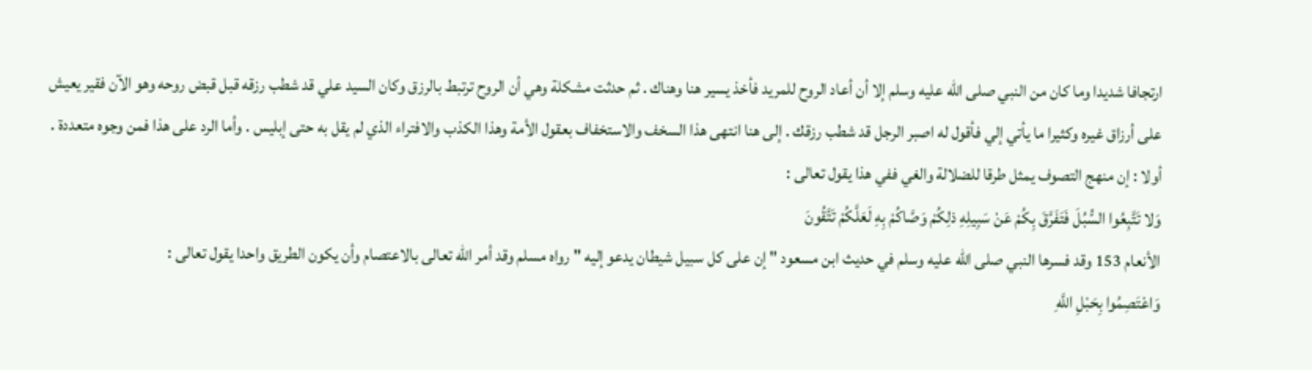ارتجافا شديدا وما كان من النبي صلى اللّه عليه وسلم إلا أن أعاد الروح للمريد فأخذ يسير هنا وهناك . ثم حدثت مشكلة وهي أن الروح ترتبط بالرزق وكان السيد علي قد شطب رزقه قبل قبض روحه وهو الآن فقير يعيش على أرزاق غيره وكثيرا ما يأتي إلي فأقول له اصبر الرجل قد شطب رزقك . إلى هنا انتهى هذا السخف والاستخفاف بعقول الأمة وهذا الكذب والافتراء الذي لم يقل به حتى إبليس . وأما الرد على هذا فمن وجوه متعددة . أولا : إن منهج التصوف يمثل طرقا للضلالة والغي ففي هذا يقول تعالى :
وَلا تَتَّبِعُوا السُّبُلَ فَتَفَرَّقَ بِكُمْ عَنْ سَبِيلِهِ ذلِكُمْ وَصَّاكُمْ بِهِ لَعَلَّكُمْ تَتَّقُونَ
الأنعام 153 وقد فسرها النبي صلى اللّه عليه وسلم في حديث ابن مسعود " إن على كل سبيل شيطان يدعو إليه " رواه مسلم وقد أمر اللّه تعالى بالاعتصام وأن يكون الطريق واحدا يقول تعالى :
وَاعْتَصِمُوا بِحَبْلِ اللَّهِ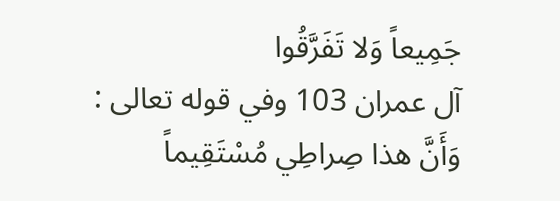جَمِيعاً وَلا تَفَرَّقُوا
آل عمران 103 وفي قوله تعالى :
وَأَنَّ هذا صِراطِي مُسْتَقِيماً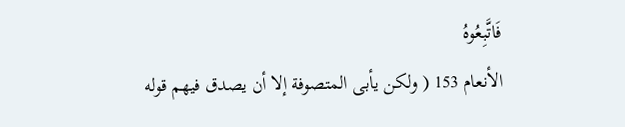فَاتَّبِعُوهُ
الأنعام 153 ( ولكن يأبى المتصوفة إلا أن يصدق فيهم قوله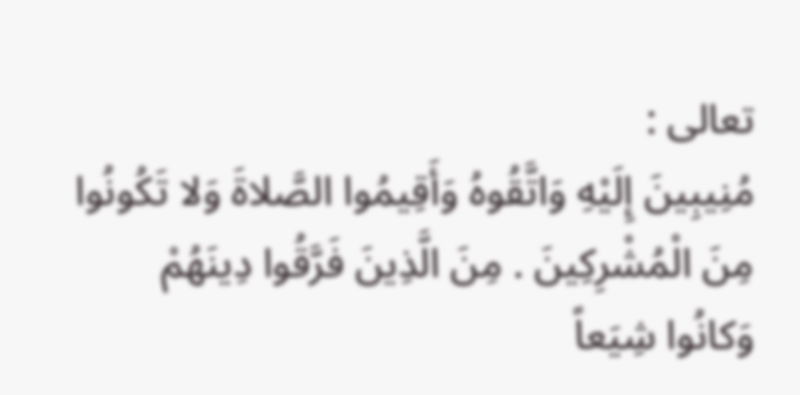تعالى :
مُنِيبِينَ إِلَيْهِ وَاتَّقُوهُ وَأَقِيمُوا الصَّلاةَ وَلا تَكُونُوا مِنَ الْمُشْرِكِينَ . مِنَ الَّذِينَ فَرَّقُوا دِينَهُمْ وَكانُوا شِيَعاً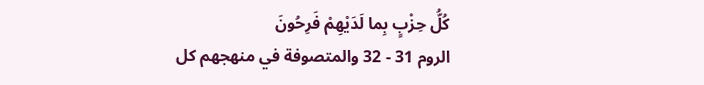كُلُّ حِزْبٍ بِما لَدَيْهِمْ فَرِحُونَ
الروم 31 - 32 والمتصوفة في منهجهم كل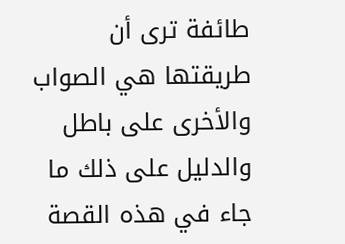طائفة ترى أن طريقتها هي الصواب والأخرى على باطل والدليل على ذلك ما جاء في هذه القصة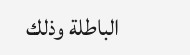الباطلة وذلك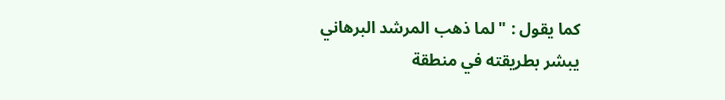كما يقول : " لما ذهب المرشد البرهاني يبشر بطريقته في منطقة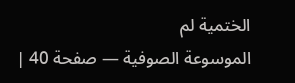الختمية لم
الموسوعة الصوفية — صفحة 40 |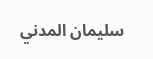سليمان المدني